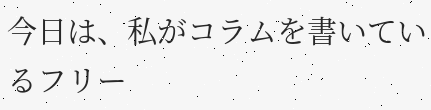今日は、私がコラムを書いているフリー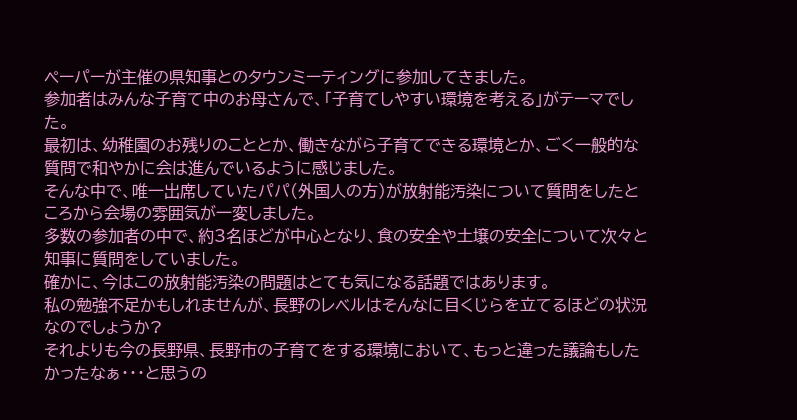ペーパーが主催の県知事とのタウンミーティングに参加してきました。
参加者はみんな子育て中のお母さんで、「子育てしやすい環境を考える」がテーマでした。
最初は、幼稚園のお残りのこととか、働きながら子育てできる環境とか、ごく一般的な質問で和やかに会は進んでいるように感じました。
そんな中で、唯一出席していたパパ(外国人の方)が放射能汚染について質問をしたところから会場の雰囲気が一変しました。
多数の参加者の中で、約3名ほどが中心となり、食の安全や土壌の安全について次々と知事に質問をしていました。
確かに、今はこの放射能汚染の問題はとても気になる話題ではあります。
私の勉強不足かもしれませんが、長野のレベルはそんなに目くじらを立てるほどの状況なのでしょうか?
それよりも今の長野県、長野市の子育てをする環境において、もっと違った議論もしたかったなぁ・・・と思うの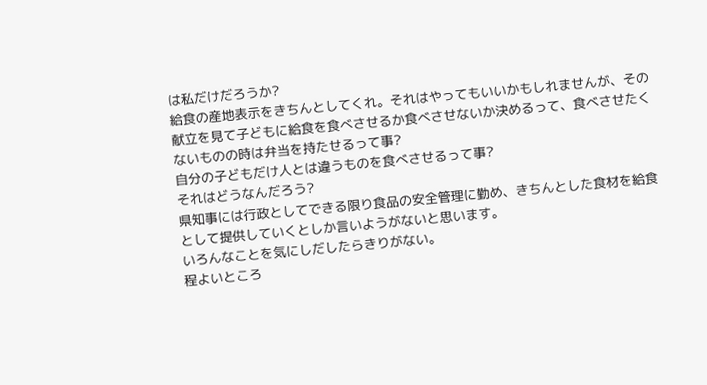は私だけだろうか?
給食の産地表示をきちんとしてくれ。それはやってもいいかもしれませんが、その献立を見て子どもに給食を食べさせるか食べさせないか決めるって、食べさせたくないものの時は弁当を持たせるって事?
自分の子どもだけ人とは違うものを食べさせるって事?
それはどうなんだろう?
県知事には行政としてできる限り食品の安全管理に勤め、きちんとした食材を給食として提供していくとしか言いようがないと思います。
いろんなことを気にしだしたらきりがない。
程よいところ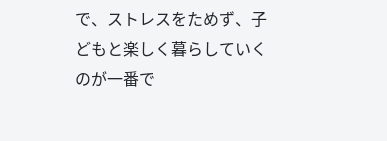で、ストレスをためず、子どもと楽しく暮らしていくのが一番で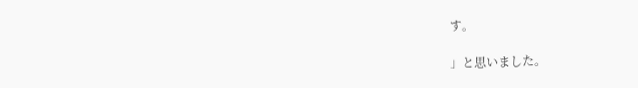す。

」と思いました。